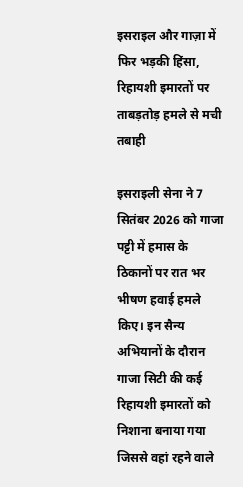इसराइल और गाज़ा में फिर भड़की हिंसा, रिहायशी इमारतों पर ताबड़तोड़ हमले से मची तबाही

इसराइली सेना ने 7 सितंबर 2026 को गाजा पट्टी में हमास के ठिकानों पर रात भर भीषण हवाई हमले किए। इन सैन्य अभियानों के दौरान गाजा सिटी की कई रिहायशी इमारतों को निशाना बनाया गया जिससे वहां रहने वाले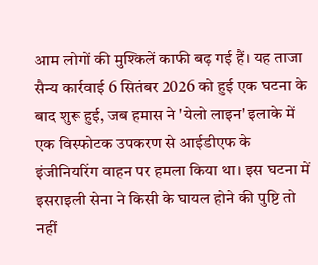आम लोगों की मुश्किलें काफी बढ़ गई हैं। यह ताजा सैन्य कार्रवाई 6 सितंबर 2026 को हुई एक घटना के बाद शुरू हुई, जब हमास ने 'येलो लाइन' इलाके में एक विस्फोटक उपकरण से आईडीएफ के इंजीनियरिंग वाहन पर हमला किया था। इस घटना में इसराइली सेना ने किसी के घायल होने की पुष्टि तो नहीं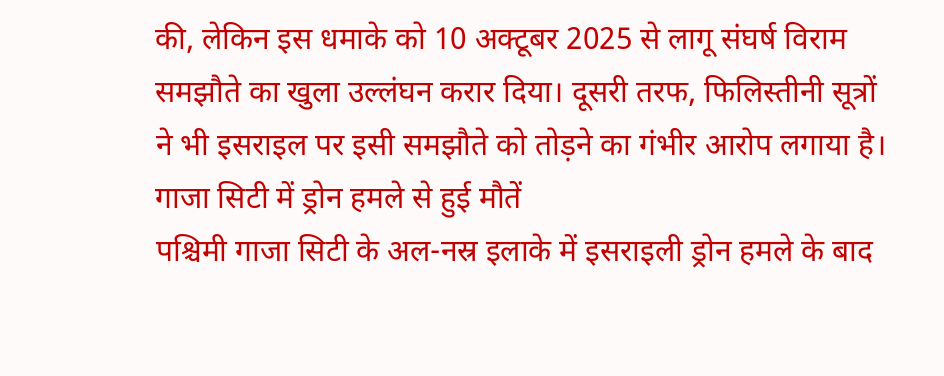की, लेकिन इस धमाके को 10 अक्टूबर 2025 से लागू संघर्ष विराम समझौते का खुला उल्लंघन करार दिया। दूसरी तरफ, फिलिस्तीनी सूत्रों ने भी इसराइल पर इसी समझौते को तोड़ने का गंभीर आरोप लगाया है।
गाजा सिटी में ड्रोन हमले से हुई मौतें
पश्चिमी गाजा सिटी के अल-नस्र इलाके में इसराइली ड्रोन हमले के बाद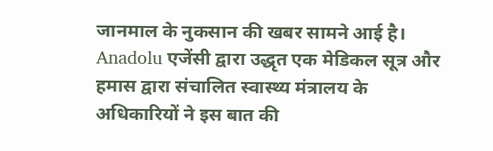जानमाल के नुकसान की खबर सामने आई है। Anadolu एजेंसी द्वारा उद्धृत एक मेडिकल सूत्र और हमास द्वारा संचालित स्वास्थ्य मंत्रालय के अधिकारियों ने इस बात की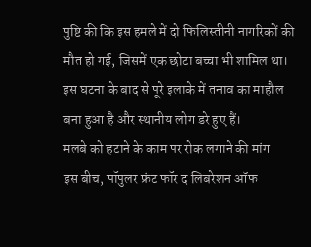पुष्टि की कि इस हमले में दो फिलिस्तीनी नागरिकों की मौत हो गई, जिसमें एक छोटा बच्चा भी शामिल था। इस घटना के बाद से पूरे इलाके में तनाव का माहौल बना हुआ है और स्थानीय लोग डरे हुए हैं।
मलबे को हटाने के काम पर रोक लगाने की मांग
इस बीच, पॉपुलर फ्रंट फॉर द लिबरेशन ऑफ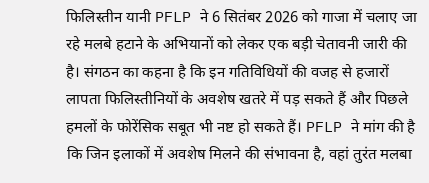फिलिस्तीन यानी PFLP ने 6 सितंबर 2026 को गाजा में चलाए जा रहे मलबे हटाने के अभियानों को लेकर एक बड़ी चेतावनी जारी की है। संगठन का कहना है कि इन गतिविधियों की वजह से हजारों लापता फिलिस्तीनियों के अवशेष खतरे में पड़ सकते हैं और पिछले हमलों के फोरेंसिक सबूत भी नष्ट हो सकते हैं। PFLP ने मांग की है कि जिन इलाकों में अवशेष मिलने की संभावना है, वहां तुरंत मलबा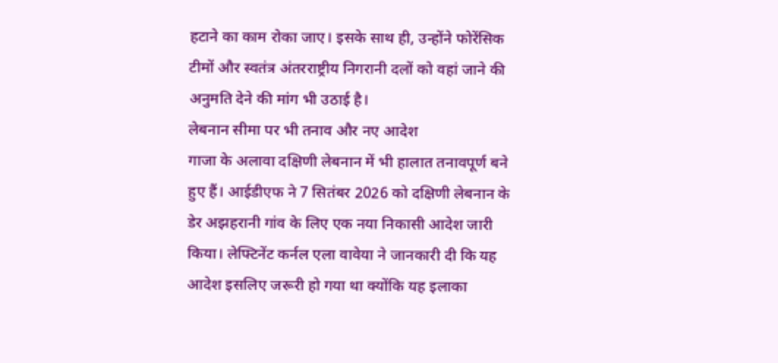हटाने का काम रोका जाए। इसके साथ ही, उन्होंने फोरेंसिक टीमों और स्वतंत्र अंतरराष्ट्रीय निगरानी दलों को वहां जाने की अनुमति देने की मांग भी उठाई है।
लेबनान सीमा पर भी तनाव और नए आदेश
गाजा के अलावा दक्षिणी लेबनान में भी हालात तनावपूर्ण बने हुए हैं। आईडीएफ ने 7 सितंबर 2026 को दक्षिणी लेबनान के डेर अझहरानी गांव के लिए एक नया निकासी आदेश जारी किया। लेफ्टिनेंट कर्नल एला वावेया ने जानकारी दी कि यह आदेश इसलिए जरूरी हो गया था क्योंकि यह इलाका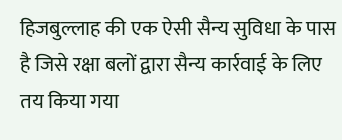हिजबुल्लाह की एक ऐसी सैन्य सुविधा के पास है जिसे रक्षा बलों द्वारा सैन्य कार्रवाई के लिए तय किया गया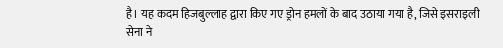है। यह कदम हिजबुल्लाह द्वारा किए गए ड्रोन हमलों के बाद उठाया गया है, जिसे इसराइली सेना ने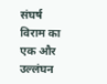संघर्ष विराम का एक और उल्लंघन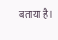बताया है।